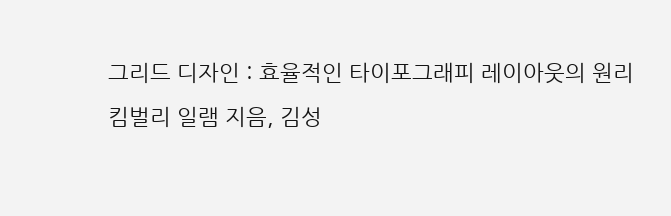그리드 디자인 : 효율적인 타이포그래피 레이아웃의 원리
킴벌리 일램 지음, 김성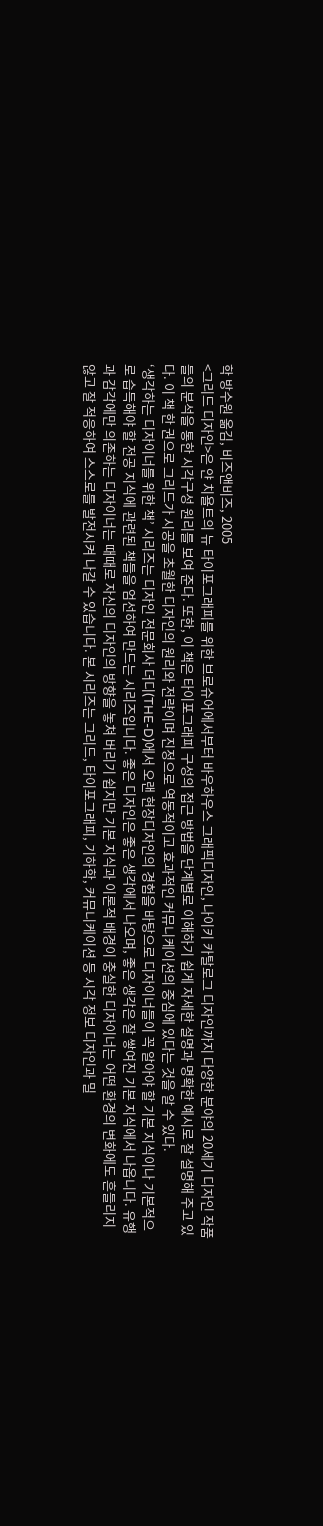학 방수원 옮김, 비즈앤비즈, 2005
<그리드 디자인>은 얀 치욜트의 뉴 타이포그래피를 위한 브로슈어에서부터 바우하우스 그래픽디자인, 나이키 카탈로그 디자인까지 다양한 분야의 20세기 디자인 작품들의 분석을 통한 시각구성 원리를 보여 준다. 또한, 이 책은 타이포그래피 구성의 접근 방법을 단계별로 이해하기 쉽게 자세한 설명과 명확한 예시로 잘 설명해 주고 있다. 이 책 한 권으로 그리드가 시공을 초월한 디자인의 원리와 전략이며 진정으로 역동적이고 효과적인 커뮤니케이션의 중심에 있다는 것을 알 수 있다.
‘생각하는 디자이너를 위한 책’ 시리즈는 디자인 전문회사 더디(THE-D)에서 오랜 현장디자인의 경험을 바탕으로 디자이너들이 꼭 알아야 할 기본 지식이나 기본적으로 습득해야 할 전공 지식에 관련된 책들을 엄선하여 만드는 시리즈입니다. 좋은 디자인은 좋은 생각에서 나오며, 좋은 생각은 잘 쌓여진 기본 지식에서 나옵니다. 유행과 감각에만 의존하는 디자이너는 때때로 자신의 디자인의 방향을 놓쳐 버리기 쉽지만 기본 지식과 이론적 배경이 충실한 디자이너는 어떤 환경의 변화에도 흔들리지 않고 잘 적응하여 스스로를 발전시켜 나갈 수 있습니다. 본 시리즈는 그리드, 타이포그래피, 기하학, 커뮤니케이션 등 시각 정보 디자인과 밀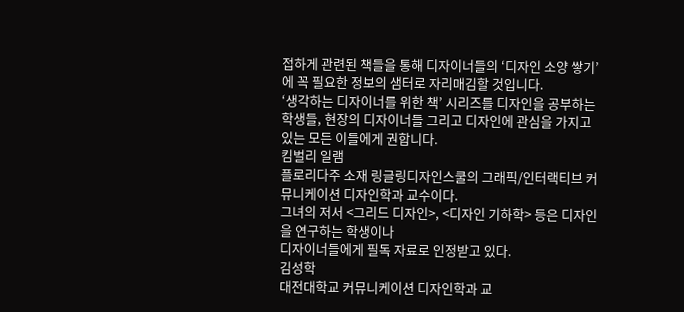접하게 관련된 책들을 통해 디자이너들의 ‘디자인 소양 쌓기’에 꼭 필요한 정보의 샘터로 자리매김할 것입니다.
‘생각하는 디자이너를 위한 책’ 시리즈를 디자인을 공부하는 학생들, 현장의 디자이너들 그리고 디자인에 관심을 가지고 있는 모든 이들에게 권합니다.
킴벌리 일램
플로리다주 소재 링글링디자인스쿨의 그래픽/인터랙티브 커뮤니케이션 디자인학과 교수이다.
그녀의 저서 <그리드 디자인>, <디자인 기하학> 등은 디자인을 연구하는 학생이나
디자이너들에게 필독 자료로 인정받고 있다.
김성학
대전대학교 커뮤니케이션 디자인학과 교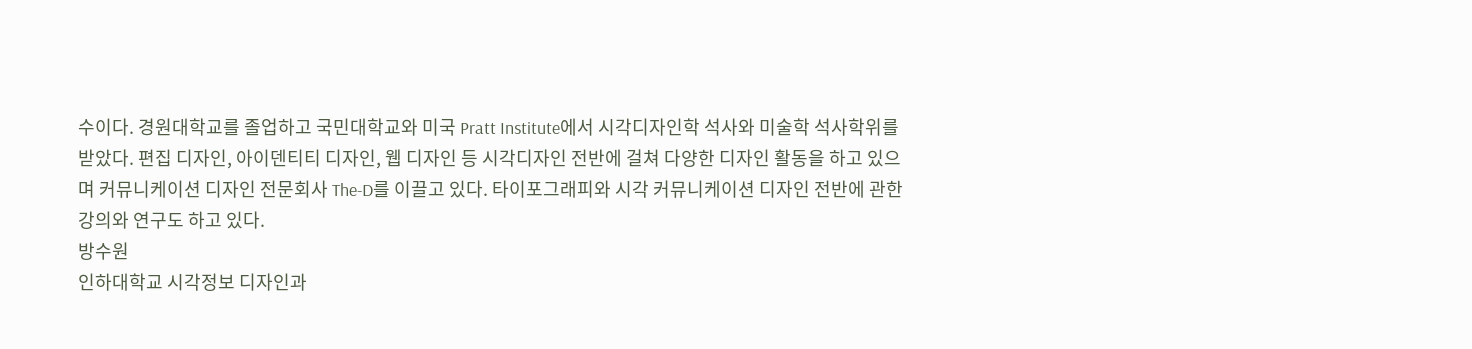수이다. 경원대학교를 졸업하고 국민대학교와 미국 Pratt Institute에서 시각디자인학 석사와 미술학 석사학위를 받았다. 편집 디자인, 아이덴티티 디자인, 웹 디자인 등 시각디자인 전반에 걸쳐 다양한 디자인 활동을 하고 있으며 커뮤니케이션 디자인 전문회사 The-D를 이끌고 있다. 타이포그래피와 시각 커뮤니케이션 디자인 전반에 관한 강의와 연구도 하고 있다.
방수원
인하대학교 시각정보 디자인과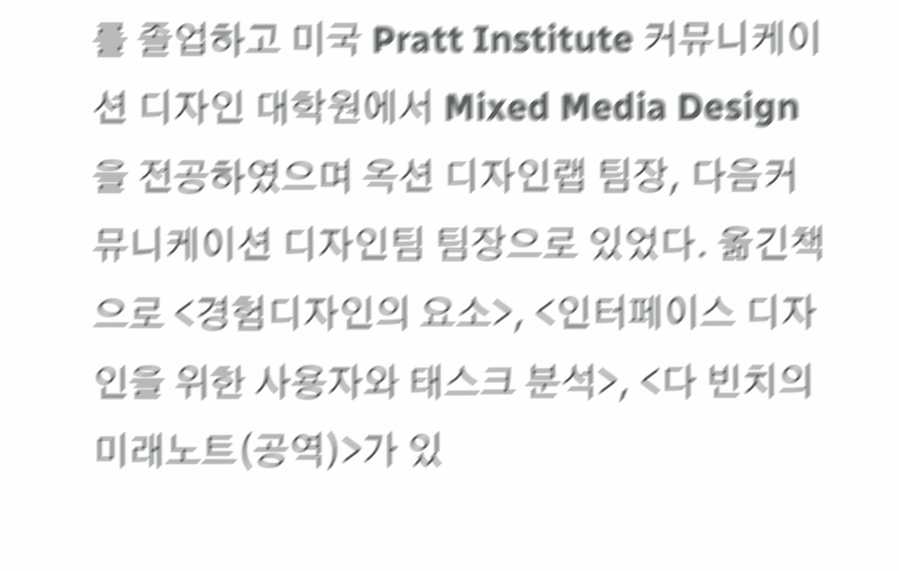를 졸업하고 미국 Pratt Institute 커뮤니케이션 디자인 대학원에서 Mixed Media Design을 전공하였으며 옥션 디자인랩 팀장, 다음커뮤니케이션 디자인팀 팀장으로 있었다. 옮긴책으로 <경험디자인의 요소>, <인터페이스 디자인을 위한 사용자와 태스크 분석>, <다 빈치의 미래노트(공역)>가 있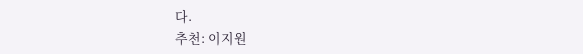다.
추천: 이지원